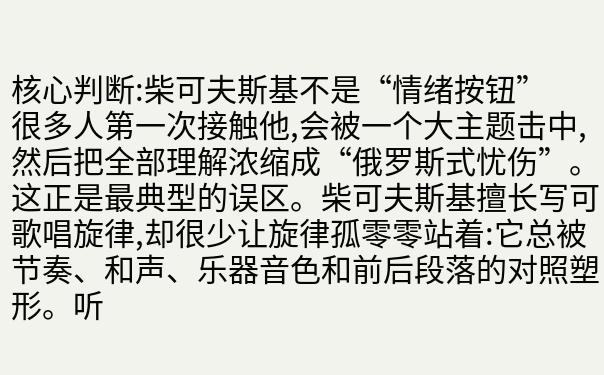核心判断:柴可夫斯基不是“情绪按钮”
很多人第一次接触他,会被一个大主题击中,然后把全部理解浓缩成“俄罗斯式忧伤”。这正是最典型的误区。柴可夫斯基擅长写可歌唱旋律,却很少让旋律孤零零站着:它总被节奏、和声、乐器音色和前后段落的对照塑形。听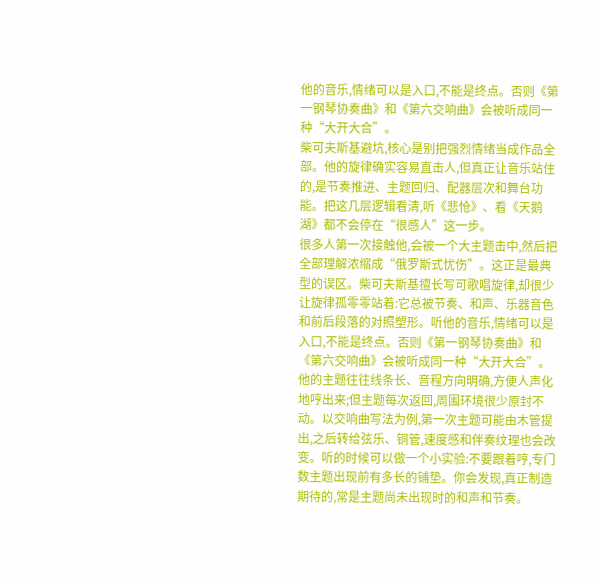他的音乐,情绪可以是入口,不能是终点。否则《第一钢琴协奏曲》和《第六交响曲》会被听成同一种“大开大合”。
柴可夫斯基避坑,核心是别把强烈情绪当成作品全部。他的旋律确实容易直击人,但真正让音乐站住的,是节奏推进、主题回归、配器层次和舞台功能。把这几层逻辑看清,听《悲怆》、看《天鹅湖》都不会停在“很感人”这一步。
很多人第一次接触他,会被一个大主题击中,然后把全部理解浓缩成“俄罗斯式忧伤”。这正是最典型的误区。柴可夫斯基擅长写可歌唱旋律,却很少让旋律孤零零站着:它总被节奏、和声、乐器音色和前后段落的对照塑形。听他的音乐,情绪可以是入口,不能是终点。否则《第一钢琴协奏曲》和《第六交响曲》会被听成同一种“大开大合”。
他的主题往往线条长、音程方向明确,方便人声化地哼出来;但主题每次返回,周围环境很少原封不动。以交响曲写法为例,第一次主题可能由木管提出,之后转给弦乐、铜管,速度感和伴奏纹理也会改变。听的时候可以做一个小实验:不要跟着哼,专门数主题出现前有多长的铺垫。你会发现,真正制造期待的,常是主题尚未出现时的和声和节奏。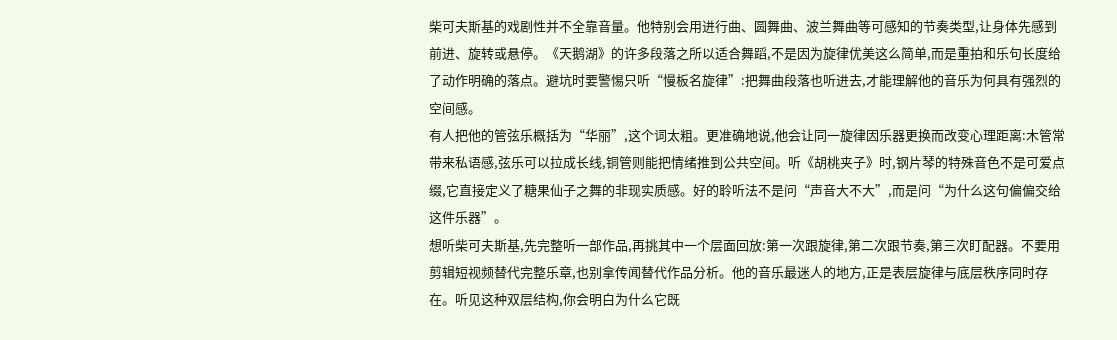柴可夫斯基的戏剧性并不全靠音量。他特别会用进行曲、圆舞曲、波兰舞曲等可感知的节奏类型,让身体先感到前进、旋转或悬停。《天鹅湖》的许多段落之所以适合舞蹈,不是因为旋律优美这么简单,而是重拍和乐句长度给了动作明确的落点。避坑时要警惕只听“慢板名旋律”:把舞曲段落也听进去,才能理解他的音乐为何具有强烈的空间感。
有人把他的管弦乐概括为“华丽”,这个词太粗。更准确地说,他会让同一旋律因乐器更换而改变心理距离:木管常带来私语感,弦乐可以拉成长线,铜管则能把情绪推到公共空间。听《胡桃夹子》时,钢片琴的特殊音色不是可爱点缀,它直接定义了糖果仙子之舞的非现实质感。好的聆听法不是问“声音大不大”,而是问“为什么这句偏偏交给这件乐器”。
想听柴可夫斯基,先完整听一部作品,再挑其中一个层面回放:第一次跟旋律,第二次跟节奏,第三次盯配器。不要用剪辑短视频替代完整乐章,也别拿传闻替代作品分析。他的音乐最迷人的地方,正是表层旋律与底层秩序同时存在。听见这种双层结构,你会明白为什么它既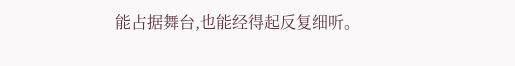能占据舞台,也能经得起反复细听。